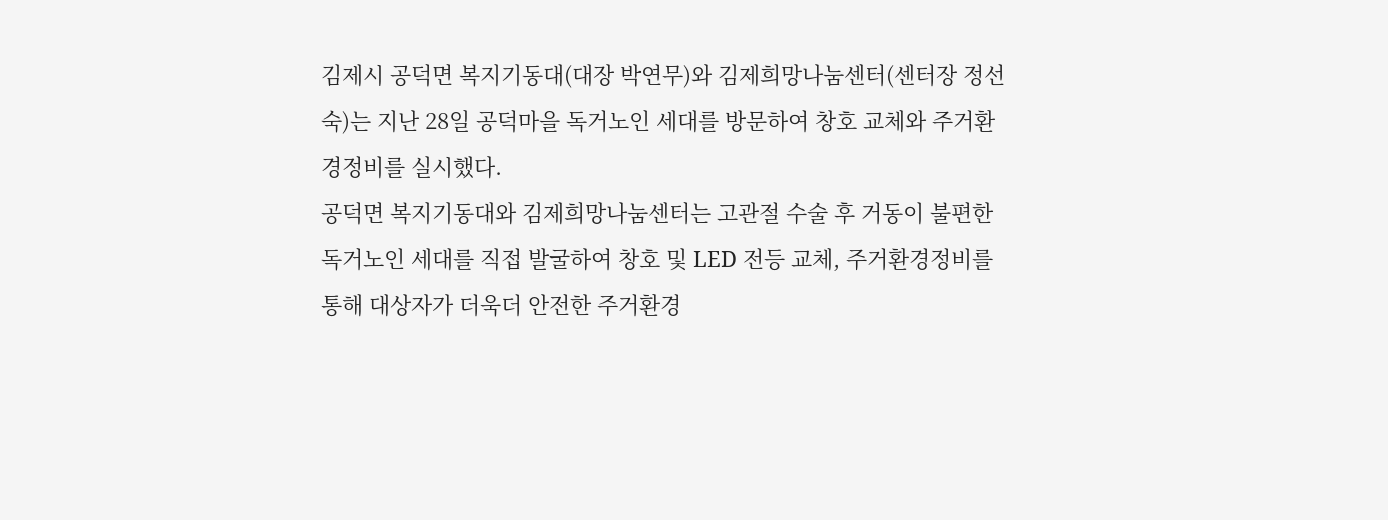김제시 공덕면 복지기동대(대장 박연무)와 김제희망나눔센터(센터장 정선숙)는 지난 28일 공덕마을 독거노인 세대를 방문하여 창호 교체와 주거환경정비를 실시했다.
공덕면 복지기동대와 김제희망나눔센터는 고관절 수술 후 거동이 불편한 독거노인 세대를 직접 발굴하여 창호 및 LED 전등 교체, 주거환경정비를 통해 대상자가 더욱더 안전한 주거환경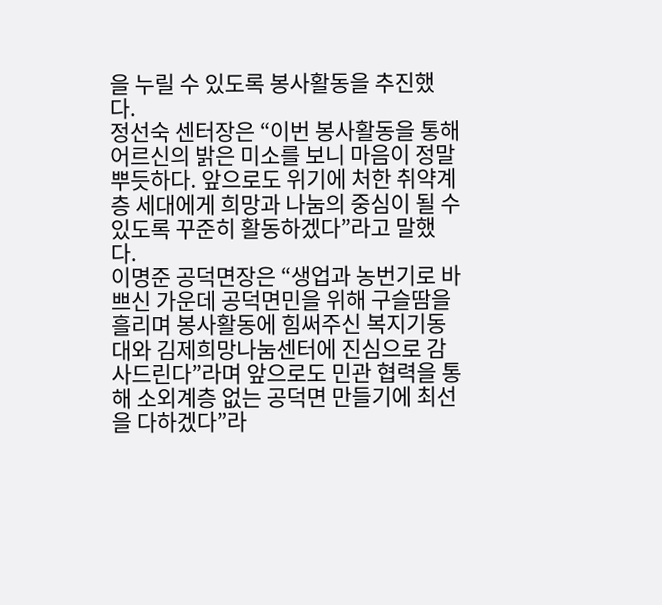을 누릴 수 있도록 봉사활동을 추진했다.
정선숙 센터장은 “이번 봉사활동을 통해 어르신의 밝은 미소를 보니 마음이 정말 뿌듯하다. 앞으로도 위기에 처한 취약계층 세대에게 희망과 나눔의 중심이 될 수 있도록 꾸준히 활동하겠다”라고 말했다.
이명준 공덕면장은 “생업과 농번기로 바쁘신 가운데 공덕면민을 위해 구슬땀을 흘리며 봉사활동에 힘써주신 복지기동대와 김제희망나눔센터에 진심으로 감사드린다”라며 앞으로도 민관 협력을 통해 소외계층 없는 공덕면 만들기에 최선을 다하겠다”라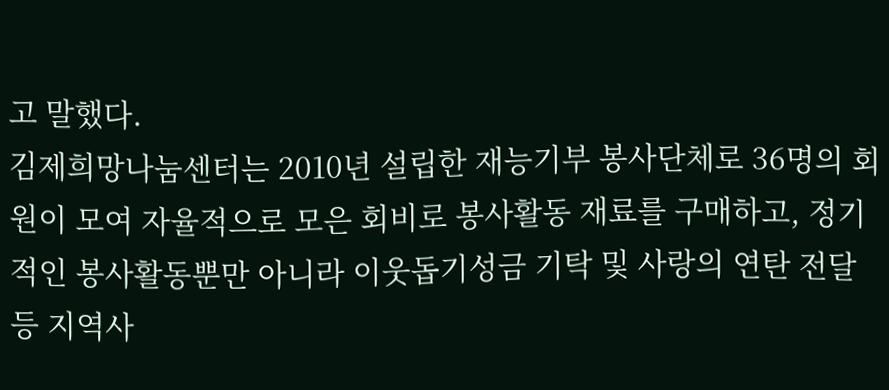고 말했다.
김제희망나눔센터는 2010년 설립한 재능기부 봉사단체로 36명의 회원이 모여 자율적으로 모은 회비로 봉사활동 재료를 구매하고, 정기적인 봉사활동뿐만 아니라 이웃돕기성금 기탁 및 사랑의 연탄 전달 등 지역사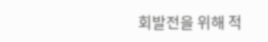회발전을 위해 적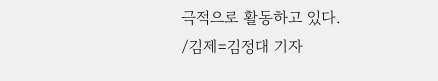극적으로 활동하고 있다.
/김제=김정대 기자